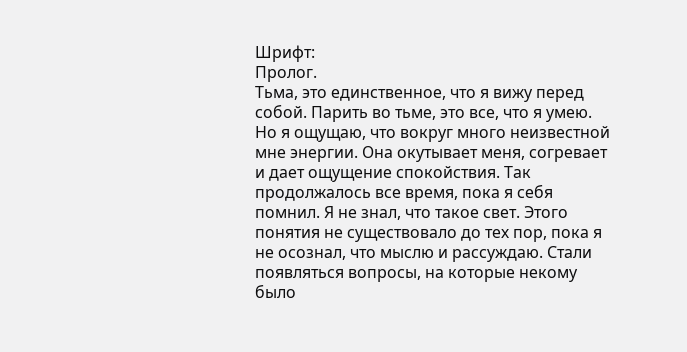Шрифт:
Пролог.
Тьма, это единственное, что я вижу перед собой. Парить во тьме, это все, что я умею. Но я ощущаю, что вокруг много неизвестной мне энергии. Она окутывает меня, согревает и дает ощущение спокойствия. Так продолжалось все время, пока я себя помнил. Я не знал, что такое свет. Этого понятия не существовало до тех пор, пока я не осознал, что мыслю и рассуждаю. Стали появляться вопросы, на которые некому было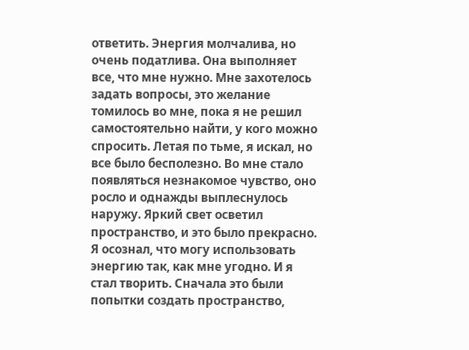ответить. Энергия молчалива, но очень податлива. Она выполняет все, что мне нужно. Мне захотелось задать вопросы, это желание томилось во мне, пока я не решил самостоятельно найти, у кого можно спросить. Летая по тьме, я искал, но все было бесполезно. Во мне стало появляться незнакомое чувство, оно росло и однажды выплеснулось наружу. Яркий свет осветил пространство, и это было прекрасно. Я осознал, что могу использовать энергию так, как мне угодно. И я стал творить. Сначала это были попытки создать пространство,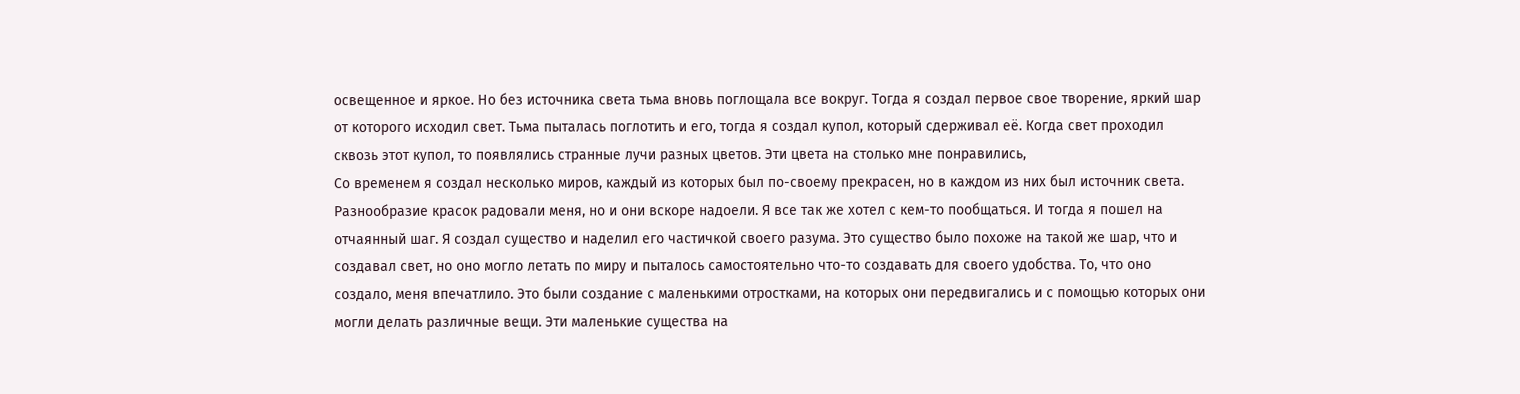освещенное и яркое. Но без источника света тьма вновь поглощала все вокруг. Тогда я создал первое свое творение, яркий шар от которого исходил свет. Тьма пыталась поглотить и его, тогда я создал купол, который сдерживал её. Когда свет проходил сквозь этот купол, то появлялись странные лучи разных цветов. Эти цвета на столько мне понравились,
Со временем я создал несколько миров, каждый из которых был по-своему прекрасен, но в каждом из них был источник света. Разнообразие красок радовали меня, но и они вскоре надоели. Я все так же хотел с кем-то пообщаться. И тогда я пошел на отчаянный шаг. Я создал существо и наделил его частичкой своего разума. Это существо было похоже на такой же шар, что и создавал свет, но оно могло летать по миру и пыталось самостоятельно что-то создавать для своего удобства. То, что оно создало, меня впечатлило. Это были создание с маленькими отростками, на которых они передвигались и с помощью которых они могли делать различные вещи. Эти маленькие существа на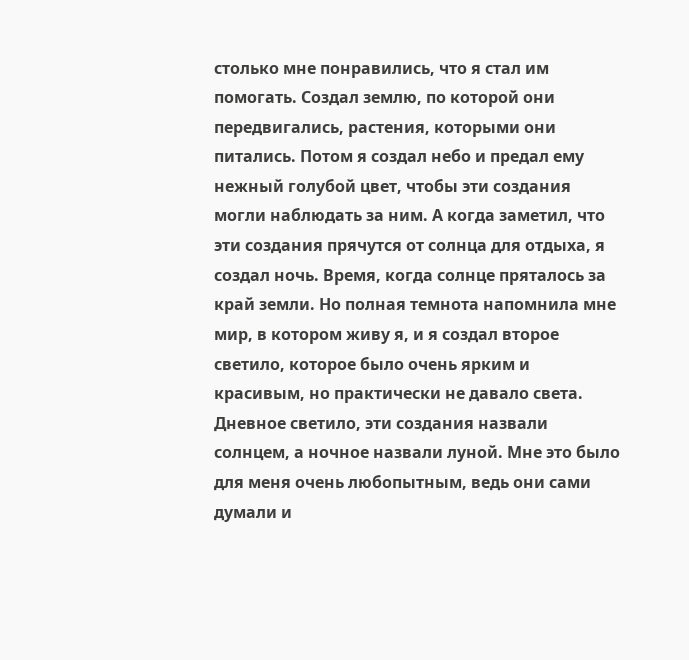столько мне понравились, что я стал им помогать. Создал землю, по которой они передвигались, растения, которыми они питались. Потом я создал небо и предал ему нежный голубой цвет, чтобы эти создания могли наблюдать за ним. А когда заметил, что эти создания прячутся от солнца для отдыха, я создал ночь. Время, когда солнце пряталось за край земли. Но полная темнота напомнила мне мир, в котором живу я, и я создал второе светило, которое было очень ярким и красивым, но практически не давало света. Дневное светило, эти создания назвали солнцем, а ночное назвали луной. Мне это было для меня очень любопытным, ведь они сами думали и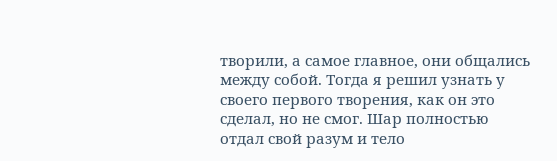творили, а самое главное, они общались между собой. Тогда я решил узнать у своего первого творения, как он это сделал, но не смог. Шар полностью отдал свой разум и тело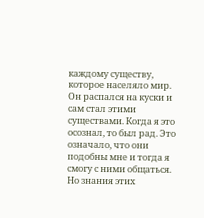каждому существу, которое населяло мир. Он распался на куски и сам стал этими существами. Когда я это осознал, то был рад. Это означало, что они подобны мне и тогда я смогу с ними общаться. Но знания этих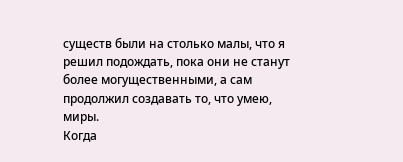существ были на столько малы, что я решил подождать, пока они не станут более могущественными, а сам продолжил создавать то, что умею, миры.
Когда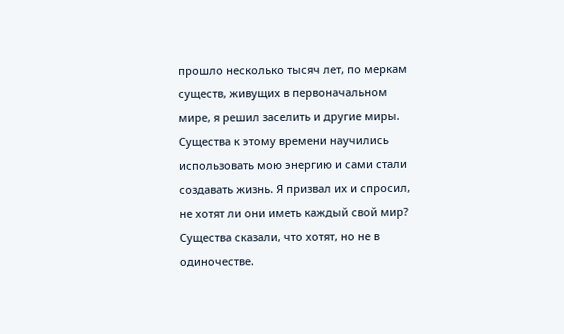прошло несколько тысяч лет, по меркам существ, живущих в первоначальном мире, я решил заселить и другие миры. Существа к этому времени научились использовать мою энергию и сами стали создавать жизнь. Я призвал их и спросил, не хотят ли они иметь каждый свой мир? Существа сказали, что хотят, но не в одиночестве.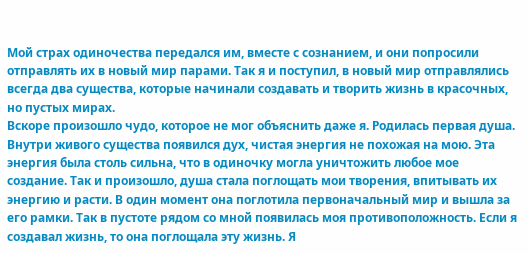Мой страх одиночества передался им, вместе с сознанием, и они попросили отправлять их в новый мир парами. Так я и поступил, в новый мир отправлялись всегда два существа, которые начинали создавать и творить жизнь в красочных, но пустых мирах.
Вскоре произошло чудо, которое не мог объяснить даже я. Родилась первая душа. Внутри живого существа появился дух, чистая энергия не похожая на мою. Эта энергия была столь сильна, что в одиночку могла уничтожить любое мое создание. Так и произошло, душа стала поглощать мои творения, впитывать их энергию и расти. В один момент она поглотила первоначальный мир и вышла за его рамки. Так в пустоте рядом со мной появилась моя противоположность. Если я создавал жизнь, то она поглощала эту жизнь. Я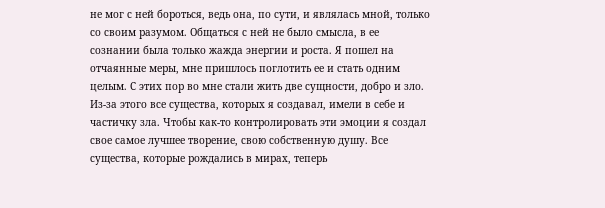не мог с ней бороться, ведь она, по сути, и являлась мной, только со своим разумом. Общаться с ней не было смысла, в ее сознании была только жажда энергии и роста. Я пошел на отчаянные меры, мне пришлось поглотить ее и стать одним целым. С этих пор во мне стали жить две сущности, добро и зло. Из-за этого все существа, которых я создавал, имели в себе и частичку зла. Чтобы как-то контролировать эти эмоции я создал свое самое лучшее творение, свою собственную душу. Все существа, которые рождались в мирах, теперь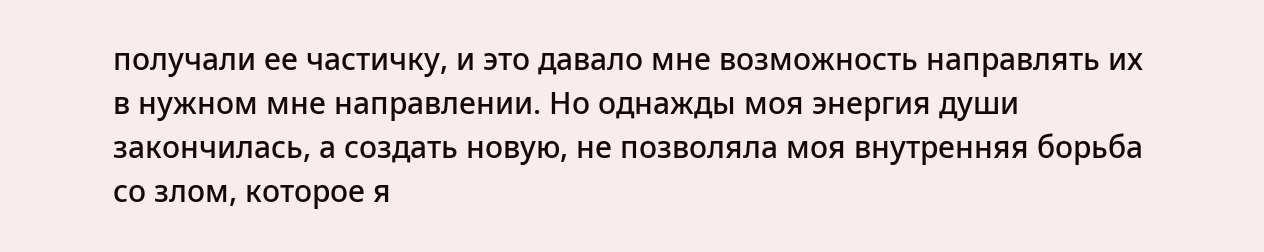получали ее частичку, и это давало мне возможность направлять их в нужном мне направлении. Но однажды моя энергия души закончилась, а создать новую, не позволяла моя внутренняя борьба со злом, которое я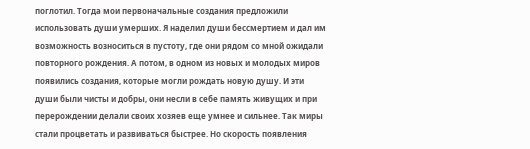поглотил. Тогда мои первоначальные создания предложили использовать души умерших. Я наделил души бессмертием и дал им возможность возноситься в пустоту, где они рядом со мной ожидали повторного рождения. А потом, в одном из новых и молодых миров появились создания, которые могли рождать новую душу. И эти души были чисты и добры, они несли в себе память живущих и при перерождении делали своих хозяев еще умнее и сильнее. Так миры стали процветать и развиваться быстрее. Но скорость появления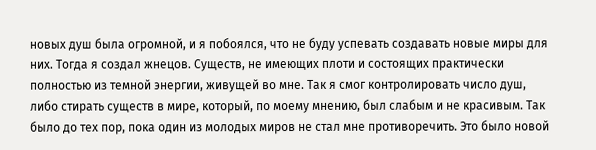новых душ была огромной, и я побоялся, что не буду успевать создавать новые миры для них. Тогда я создал жнецов. Существ, не имеющих плоти и состоящих практически полностью из темной энергии, живущей во мне. Так я смог контролировать число душ, либо стирать существ в мире, который, по моему мнению, был слабым и не красивым. Так было до тех пор, пока один из молодых миров не стал мне противоречить. Это было новой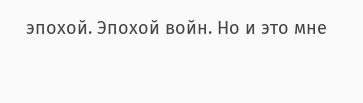эпохой. Эпохой войн. Но и это мне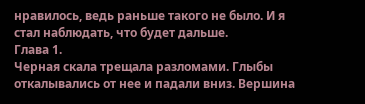нравилось, ведь раньше такого не было. И я стал наблюдать, что будет дальше.
Глава 1.
Черная скала трещала разломами. Глыбы откалывались от нее и падали вниз. Вершина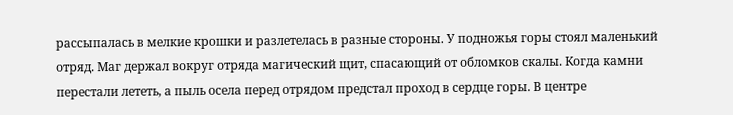рассыпалась в мелкие крошки и разлетелась в разные стороны. У подножья горы стоял маленький отряд. Маг держал вокруг отряда магический щит, спасающий от обломков скалы. Когда камни перестали лететь, а пыль осела перед отрядом предстал проход в сердце горы. В центре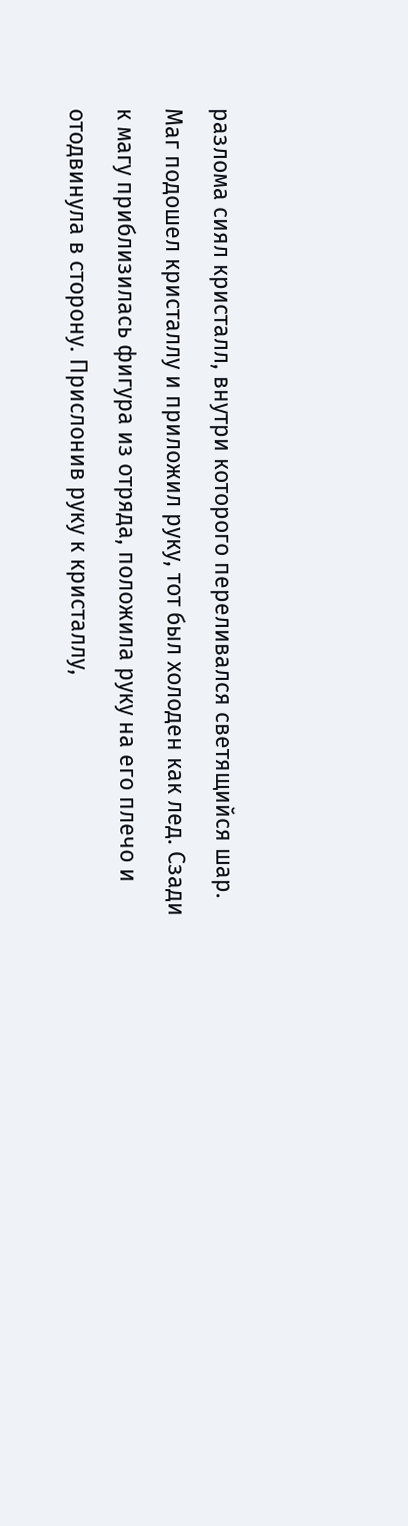разлома сиял кристалл, внутри которого переливался светящийся шар. Маг подошел кристаллу и приложил руку, тот был холоден как лед. Сзади к магу приблизилась фигура из отряда, положила руку на его плечо и отодвинула в сторону. Прислонив руку к кристаллу,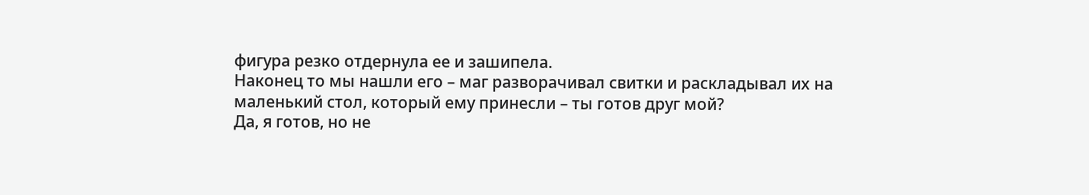фигура резко отдернула ее и зашипела.
Наконец то мы нашли его – маг разворачивал свитки и раскладывал их на маленький стол, который ему принесли – ты готов друг мой?
Да, я готов, но не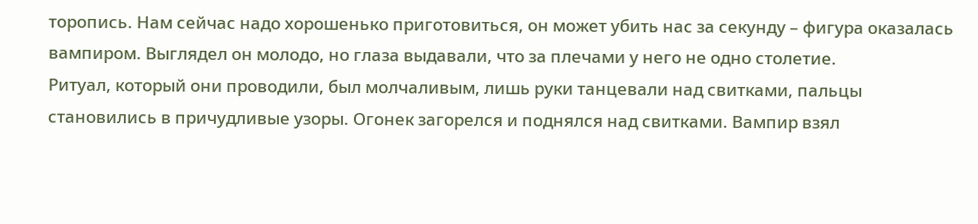торопись. Нам сейчас надо хорошенько приготовиться, он может убить нас за секунду – фигура оказалась вампиром. Выглядел он молодо, но глаза выдавали, что за плечами у него не одно столетие.
Ритуал, который они проводили, был молчаливым, лишь руки танцевали над свитками, пальцы становились в причудливые узоры. Огонек загорелся и поднялся над свитками. Вампир взял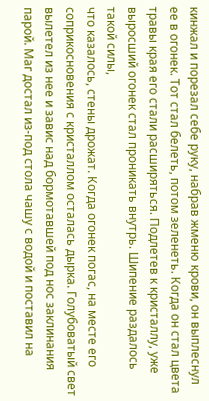кинжал и порезал себе руку, набрав жменю крови, он выплеснул ее в огонек. Тот стал белеть, потом зеленеть. Когда он стал цвета травы края его стали расширяться. Подлетев к кристаллу, уже выросший огонек стал проникать внутрь. Шипение раздалось такой силы,
что казалось, стены дрожат. Когда огонек погас, на месте его соприкосновения с кристаллом осталась дырка. Голубоватый свет вылетел из нее и завис над бормотавшей под нос заклинания парой. Маг достал из-под стола чашу с водой и поставил на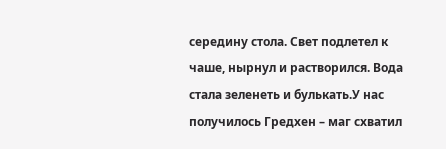середину стола. Свет подлетел к чаше, нырнул и растворился. Вода стала зеленеть и булькать.У нас получилось Гредхен – маг схватил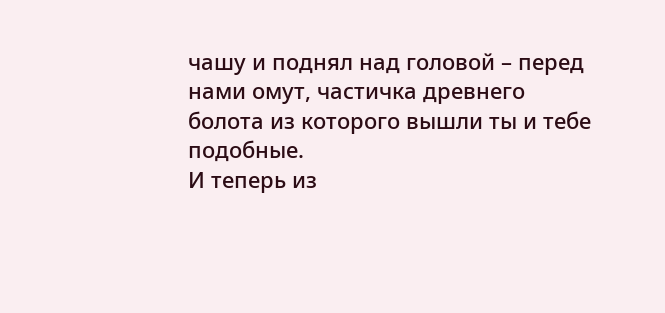чашу и поднял над головой – перед нами омут, частичка древнего болота из которого вышли ты и тебе подобные.
И теперь из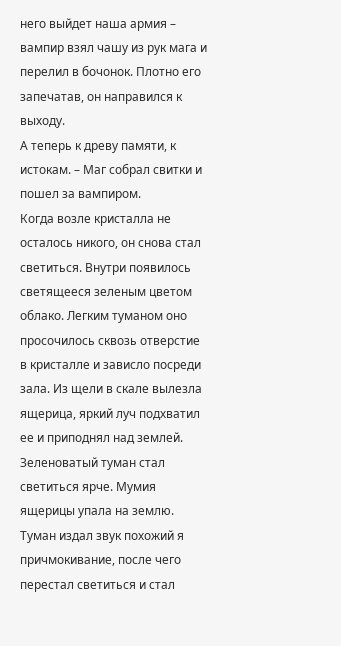него выйдет наша армия – вампир взял чашу из рук мага и перелил в бочонок. Плотно его запечатав, он направился к выходу.
А теперь к древу памяти, к истокам. – Маг собрал свитки и пошел за вампиром.
Когда возле кристалла не осталось никого, он снова стал светиться. Внутри появилось светящееся зеленым цветом облако. Легким туманом оно просочилось сквозь отверстие в кристалле и зависло посреди зала. Из щели в скале вылезла ящерица, яркий луч подхватил ее и приподнял над землей. Зеленоватый туман стал светиться ярче. Мумия ящерицы упала на землю. Туман издал звук похожий я причмокивание, после чего перестал светиться и стал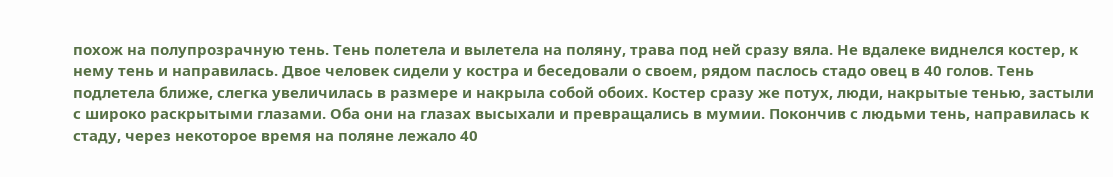похож на полупрозрачную тень. Тень полетела и вылетела на поляну, трава под ней сразу вяла. Не вдалеке виднелся костер, к нему тень и направилась. Двое человек сидели у костра и беседовали о своем, рядом паслось стадо овец в 40 голов. Тень подлетела ближе, слегка увеличилась в размере и накрыла собой обоих. Костер сразу же потух, люди, накрытые тенью, застыли с широко раскрытыми глазами. Оба они на глазах высыхали и превращались в мумии. Покончив с людьми тень, направилась к стаду, через некоторое время на поляне лежало 40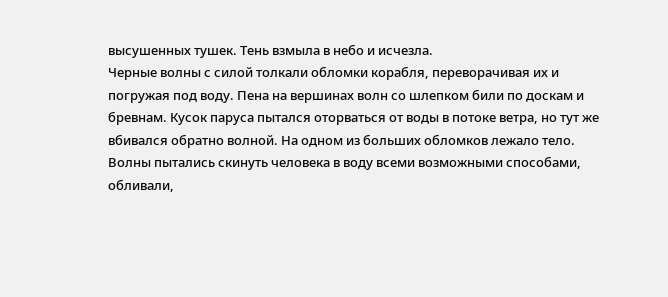высушенных тушек. Тень взмыла в небо и исчезла.
Черные волны с силой толкали обломки корабля, переворачивая их и погружая под воду. Пена на вершинах волн со шлепком били по доскам и бревнам. Кусок паруса пытался оторваться от воды в потоке ветра, но тут же вбивался обратно волной. На одном из больших обломков лежало тело. Волны пытались скинуть человека в воду всеми возможными способами, обливали,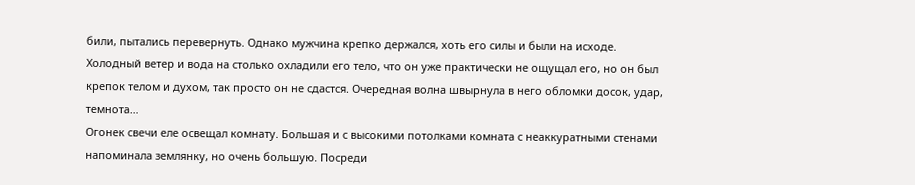били, пытались перевернуть. Однако мужчина крепко держался, хоть его силы и были на исходе. Холодный ветер и вода на столько охладили его тело, что он уже практически не ощущал его, но он был крепок телом и духом, так просто он не сдастся. Очередная волна швырнула в него обломки досок, удар, темнота…
Огонек свечи еле освещал комнату. Большая и с высокими потолками комната с неаккуратными стенами напоминала землянку, но очень большую. Посреди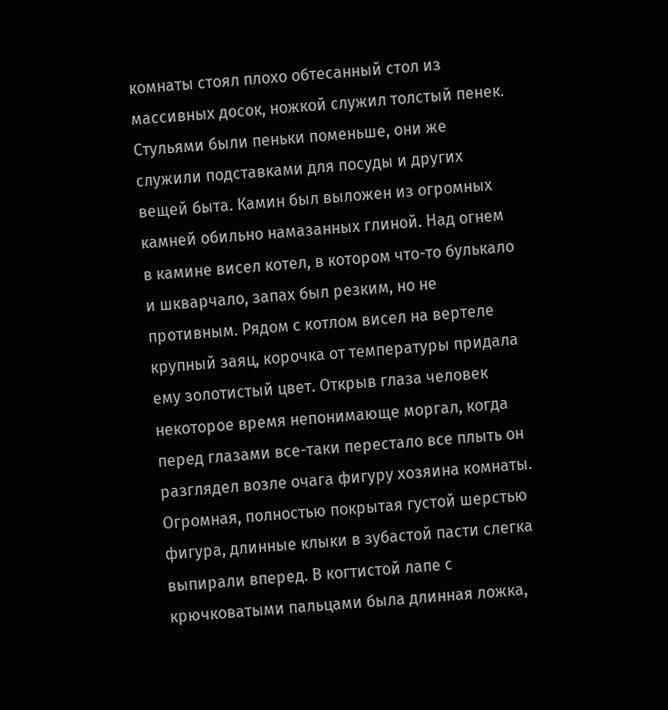комнаты стоял плохо обтесанный стол из массивных досок, ножкой служил толстый пенек. Стульями были пеньки поменьше, они же служили подставками для посуды и других вещей быта. Камин был выложен из огромных камней обильно намазанных глиной. Над огнем в камине висел котел, в котором что-то булькало и шкварчало, запах был резким, но не противным. Рядом с котлом висел на вертеле крупный заяц, корочка от температуры придала ему золотистый цвет. Открыв глаза человек некоторое время непонимающе моргал, когда перед глазами все-таки перестало все плыть он разглядел возле очага фигуру хозяина комнаты. Огромная, полностью покрытая густой шерстью фигура, длинные клыки в зубастой пасти слегка выпирали вперед. В когтистой лапе с крючковатыми пальцами была длинная ложка,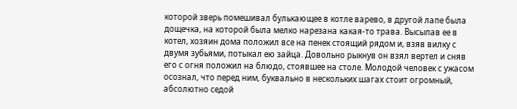которой зверь помешивал булькающее в котле варево, в другой лапе была дощечка, на которой была мелко нарезана какая-то трава. Высыпав ее в котел, хозяин дома положил все на пенек стоящий рядом и, взяв вилку с двумя зубьями, потыкал ею зайца. Довольно рыкнув он взял вертел и сняв его с огня положил на блюдо, стоявшее на столе. Молодой человек с ужасом осознал, что перед ним, буквально в нескольких шагах стоит огромный, абсолютно седой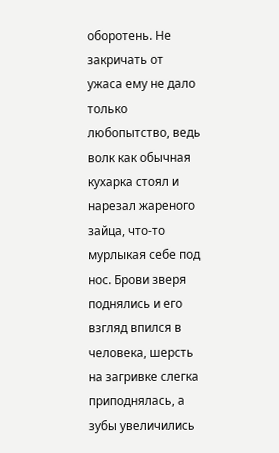оборотень. Не закричать от ужаса ему не дало только любопытство, ведь волк как обычная кухарка стоял и нарезал жареного зайца, что-то мурлыкая себе под нос. Брови зверя поднялись и его взгляд впился в человека, шерсть на загривке слегка приподнялась, а зубы увеличились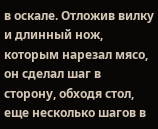в оскале. Отложив вилку и длинный нож, которым нарезал мясо, он сделал шаг в сторону, обходя стол, еще несколько шагов в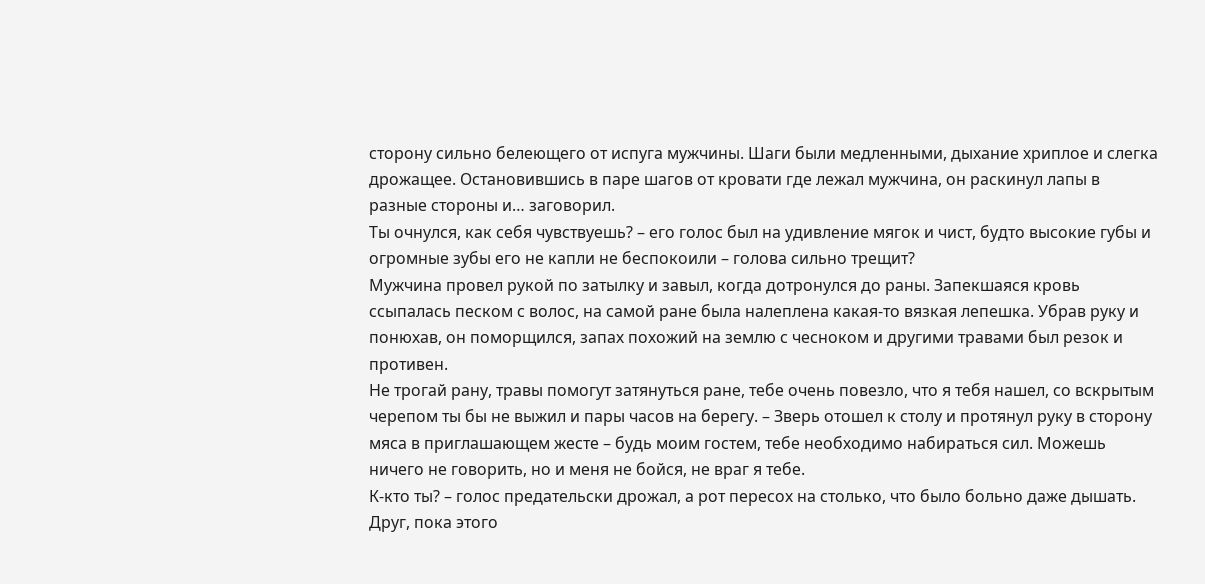сторону сильно белеющего от испуга мужчины. Шаги были медленными, дыхание хриплое и слегка дрожащее. Остановившись в паре шагов от кровати где лежал мужчина, он раскинул лапы в разные стороны и… заговорил.
Ты очнулся, как себя чувствуешь? – его голос был на удивление мягок и чист, будто высокие губы и огромные зубы его не капли не беспокоили – голова сильно трещит?
Мужчина провел рукой по затылку и завыл, когда дотронулся до раны. Запекшаяся кровь ссыпалась песком с волос, на самой ране была налеплена какая-то вязкая лепешка. Убрав руку и понюхав, он поморщился, запах похожий на землю с чесноком и другими травами был резок и противен.
Не трогай рану, травы помогут затянуться ране, тебе очень повезло, что я тебя нашел, со вскрытым черепом ты бы не выжил и пары часов на берегу. – Зверь отошел к столу и протянул руку в сторону мяса в приглашающем жесте – будь моим гостем, тебе необходимо набираться сил. Можешь ничего не говорить, но и меня не бойся, не враг я тебе.
К-кто ты? – голос предательски дрожал, а рот пересох на столько, что было больно даже дышать.
Друг, пока этого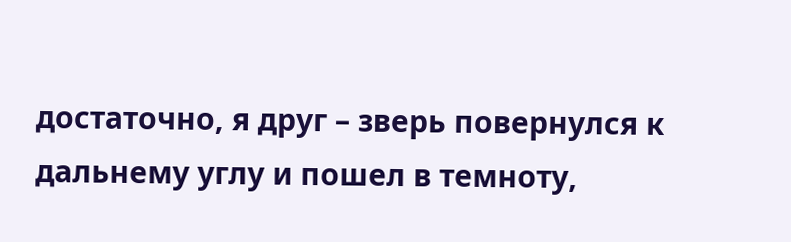достаточно, я друг – зверь повернулся к дальнему углу и пошел в темноту,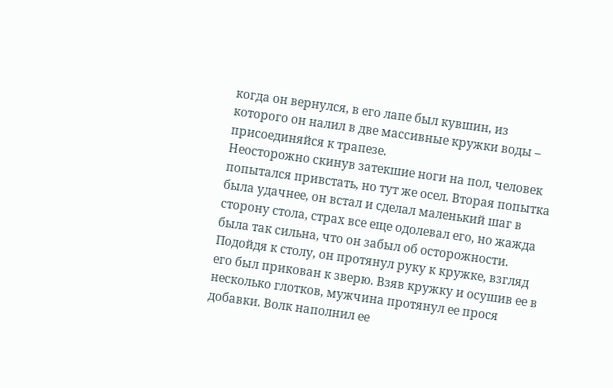когда он вернулся, в его лапе был кувшин, из которого он налил в две массивные кружки воды – присоединяйся к трапезе.
Неосторожно скинув затекшие ноги на пол, человек попытался привстать, но тут же осел. Вторая попытка была удачнее, он встал и сделал маленький шаг в сторону стола, страх все еще одолевал его, но жажда была так сильна, что он забыл об осторожности. Подойдя к столу, он протянул руку к кружке, взгляд его был прикован к зверю. Взяв кружку и осушив ее в несколько глотков, мужчина протянул ее прося добавки. Волк наполнил ее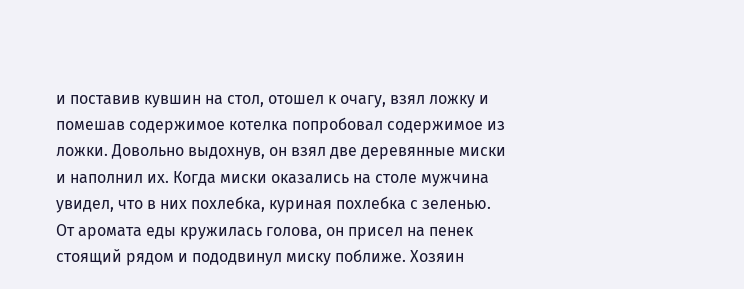и поставив кувшин на стол, отошел к очагу, взял ложку и помешав содержимое котелка попробовал содержимое из ложки. Довольно выдохнув, он взял две деревянные миски и наполнил их. Когда миски оказались на столе мужчина увидел, что в них похлебка, куриная похлебка с зеленью. От аромата еды кружилась голова, он присел на пенек стоящий рядом и пододвинул миску поближе. Хозяин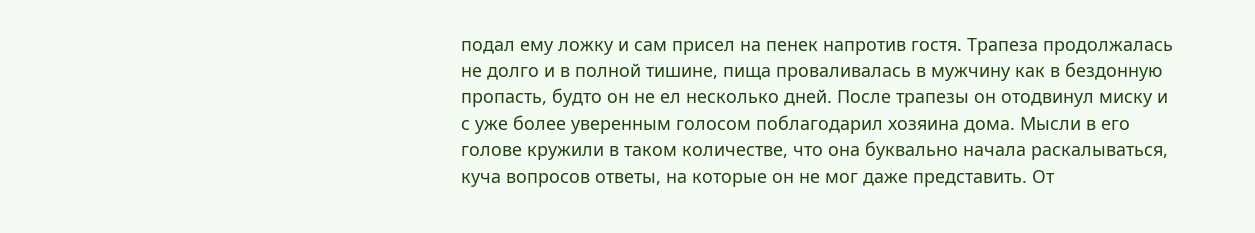подал ему ложку и сам присел на пенек напротив гостя. Трапеза продолжалась не долго и в полной тишине, пища проваливалась в мужчину как в бездонную пропасть, будто он не ел несколько дней. После трапезы он отодвинул миску и с уже более уверенным голосом поблагодарил хозяина дома. Мысли в его голове кружили в таком количестве, что она буквально начала раскалываться, куча вопросов ответы, на которые он не мог даже представить. От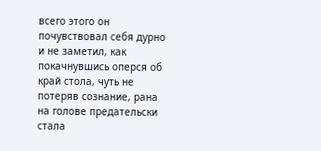всего этого он почувствовал себя дурно и не заметил, как покачнувшись оперся об край стола, чуть не потеряв сознание, рана на голове предательски стала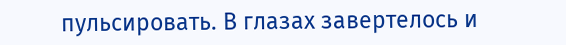пульсировать. В глазах завертелось и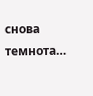снова темнота…